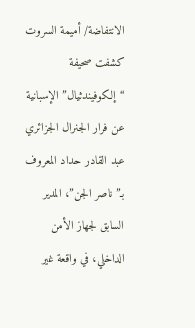الانتفاضة/ أميمة السروت
كشفت صحيفة “إلكوفيندثيال” الإسبانية عن فرار الجنرال الجزائري عبد القادر حداد المعروف بـ”ناصر الجن”، المدير السابق لجهاز الأمن الداخلي، في واقعة غير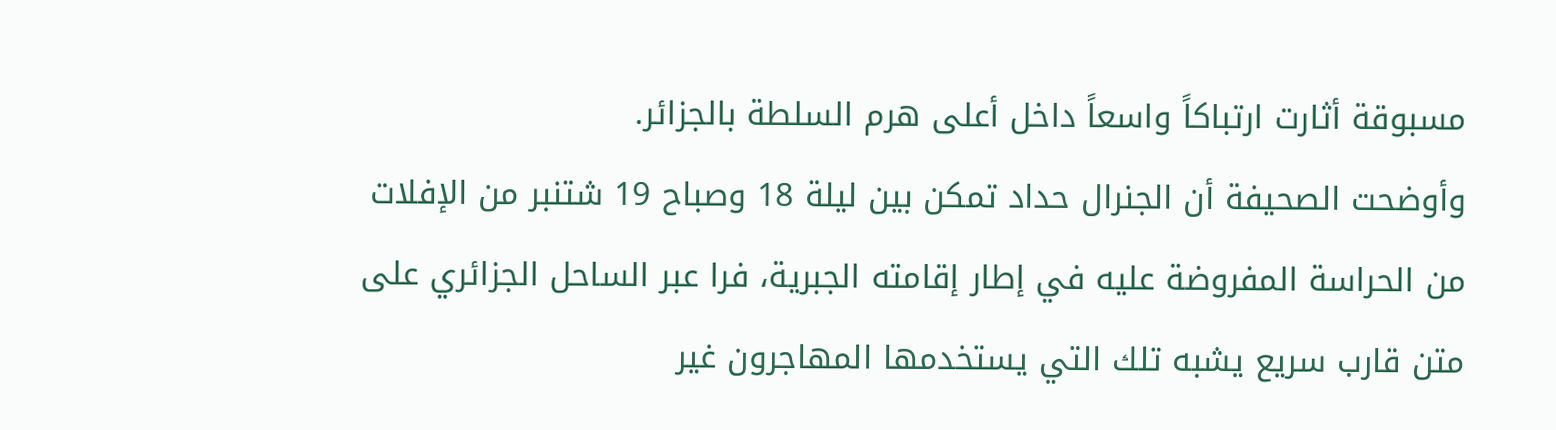مسبوقة أثارت ارتباكاً واسعاً داخل أعلى هرم السلطة بالجزائر.
وأوضحت الصحيفة أن الجنرال حداد تمكن بين ليلة 18 وصباح 19 شتنبر من الإفلات من الحراسة المفروضة عليه في إطار إقامته الجبرية، فرا عبر الساحل الجزائري على متن قارب سريع يشبه تلك التي يستخدمها المهاجرون غير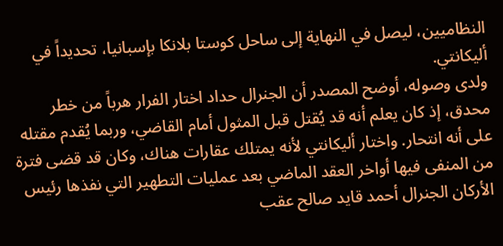النظاميين، ليصل في النهاية إلى ساحل كوستا بلانكا بإسبانيا، تحديداً في أليكانتي.
ولدى وصوله، أوضح المصدر أن الجنرال حداد اختار الفرار هرباً من خطر محدق، إذ كان يعلم أنه قد يُقتل قبل المثول أمام القاضي، وربما يُقدم مقتله على أنه انتحار. واختار أليكانتي لأنه يمتلك عقارات هناك، وكان قد قضى فترة من المنفى فيها أواخر العقد الماضي بعد عمليات التطهير التي نفذها رئيس الأركان الجنرال أحمد قايد صالح عقب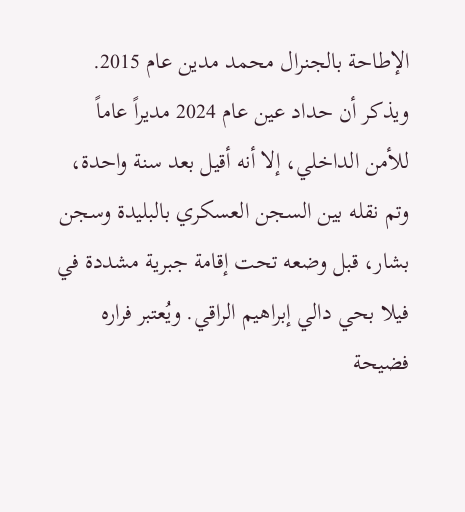الإطاحة بالجنرال محمد مدين عام 2015.
ويذكر أن حداد عين عام 2024 مديراً عاماً للأمن الداخلي، إلا أنه أقيل بعد سنة واحدة، وتم نقله بين السجن العسكري بالبليدة وسجن بشار، قبل وضعه تحت إقامة جبرية مشددة في فيلا بحي دالي إبراهيم الراقي. ويُعتبر فراره فضيحة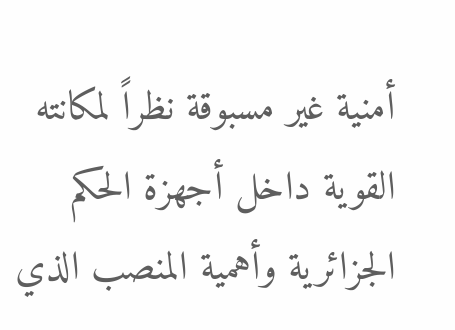أمنية غير مسبوقة نظراً لمكانته القوية داخل أجهزة الحكم الجزائرية وأهمية المنصب الذي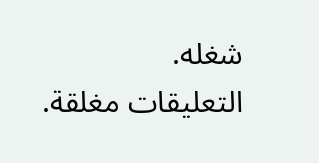شغله.
التعليقات مغلقة.